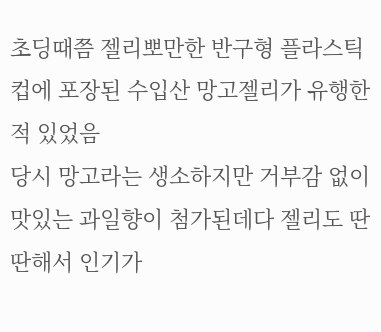초딩때쯤 젤리뽀만한 반구형 플라스틱컵에 포장된 수입산 망고젤리가 유행한 적 있었음
당시 망고라는 생소하지만 거부감 없이 맛있는 과일향이 첨가된데다 젤리도 딴딴해서 인기가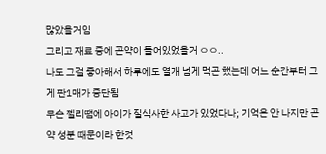많았을거임
그리고 재료 중에 곤약이 들어있었을거 ㅇㅇ..
나도 그걸 좋아해서 하루에도 열개 넘게 먹곤 했는데 어느 순간부터 그게 판1매가 중단됨
무슨 젤리땜에 아이가 질식사한 사고가 있었다나; 기억은 안 나지만 곤약 성분 때문이라 한것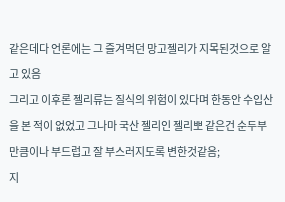같은데다 언론에는 그 즐겨먹던 망고젤리가 지목된것으로 알고 있음
그리고 이후론 젤리류는 질식의 위험이 있다며 한동안 수입산을 본 적이 없었고 그나마 국산 젤리인 젤리뽀 같은건 순두부만큼이나 부드럽고 잘 부스러지도록 변한것같음;
지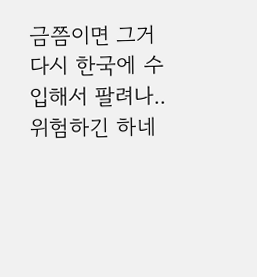금쯤이면 그거 다시 한국에 수입해서 팔려나..
위험하긴 하네